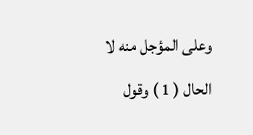وعلى المؤجل منه لا الحال ( 1 ) وقول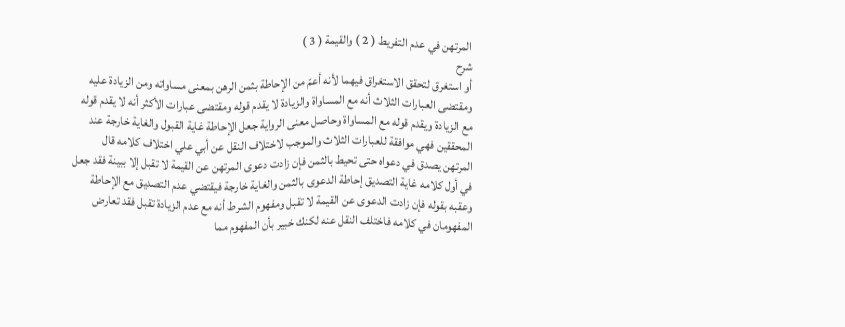المرتهن في عدم التفريط ( 2 ) والقيمة ( 3 )
شرح
أو استغرق لتحقق الاستغراق فيهما لأنه أعمّ من الإحاطة بثمن الرهن بمعنى مساواته ومن الزيادة عليه ومقتضى العبارات الثلاث أنه مع المساواة والزيادة لا يقدم قوله ومقتضى عبارات الأكثر أنه لا يقدم قوله مع الزيادة ويقدم قوله مع المساواة وحاصل معنى الرواية جعل الإحاطة غاية القبول والغاية خارجة عند المحققين فهي موافقة للعبارات الثلاث والموجب لاختلاف النقل عن أبي علي اختلاف كلامه قال المرتهن يصدق في دعواه حتى تحيط بالثمن فإن زادت دعوى المرتهن عن القيمة لا تقبل إلا ببينة فقد جعل في أول كلامه غاية التصديق إحاطة الدعوى بالثمن والغاية خارجة فيقتضي عدم التصديق مع الإحاطة وعقبه بقوله فإن زادت الدعوى عن القيمة لا تقبل ومفهوم الشرط أنه مع عدم الزيادة تقبل فقد تعارض المفهومان في كلامه فاختلف النقل عنه لكنك خبير بأن المفهوم مما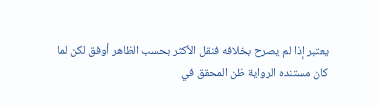يعتبر إذا لم يصرح بخلافه فنقل الأكثر بحسب الظاهر أوفق لكن لما كان مستنده الرواية ظن المحقق في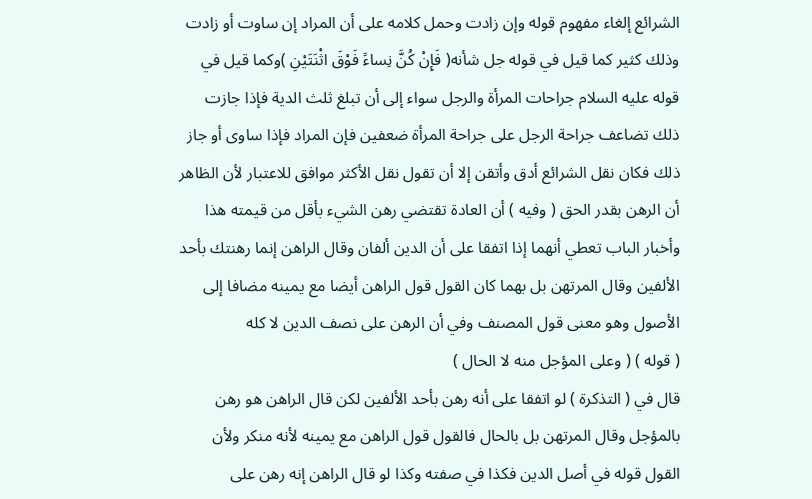الشرائع إلغاء مفهوم قوله وإن زادت وحمل كلامه على أن المراد إن ساوت أو زادت وذلك كثير كما قيل في قوله جل شأنه( فَإِنْ كُنَّ نِساءً فَوْقَ اثْنَتَيْنِ )وكما قيل في قوله عليه السلام جراحات المرأة والرجل سواء إلى أن تبلغ ثلث الدية فإذا جازت ذلك تضاعف جراحة الرجل على جراحة المرأة ضعفين فإن المراد فإذا ساوى أو جاز ذلك فكان نقل الشرائع أدق وأتقن إلا أن تقول نقل الأكثر موافق للاعتبار لأن الظاهر أن الرهن بقدر الحق ( وفيه ) أن العادة تقتضي رهن الشيء بأقل من قيمته هذا وأخبار الباب تعطي أنهما إذا اتفقا على أن الدين ألفان وقال الراهن إنما رهنتك بأحد الألفين وقال المرتهن بل بهما كان القول قول الراهن أيضا مع يمينه مضافا إلى الأصول وهو معنى قول المصنف وفي أن الرهن على نصف الدين لا كله
( قوله ) ( وعلى المؤجل منه لا الحال )
قال في ( التذكرة ) لو اتفقا على أنه رهن بأحد الألفين لكن قال الراهن هو رهن بالمؤجل وقال المرتهن بل بالحال فالقول قول الراهن مع يمينه لأنه منكر ولأن القول قوله في أصل الدين فكذا في صفته وكذا لو قال الراهن إنه رهن على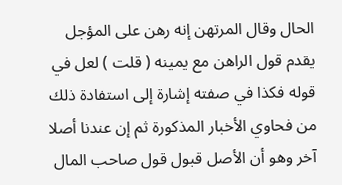الحال وقال المرتهن إنه رهن على المؤجل يقدم قول الراهن مع يمينه ( قلت ) لعل في قوله فكذا في صفته إشارة إلى استفادة ذلك من فحاوي الأخبار المذكورة ثم إن عندنا أصلا آخر وهو أن الأصل قبول قول صاحب المال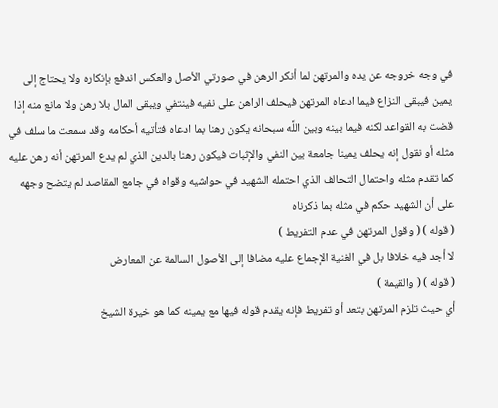في وجه خروجه عن يده والمرتهن لما أنكر الرهن في صورتي الأصل والعكس اندفع بإنكاره ولا يحتاج إلى يمين فيبقى النزاع فيما ادعاه المرتهن فيحلف الراهن على نفيه فينتفي ويبقى المال بلا رهن ولا مانع منه إذا قضت به القواعد لكنه فيما بينه وبين اللَّه سبحانه يكون رهنا بما ادعاه فتأتيه أحكامه وقد سمعت ما سلف في مثله أو نقول إنه يحلف يمينا جامعة بين النفي والإثبات فيكون رهنا بالدين الذي لم يدع المرتهن أنه رهن عليه كما تقدم مثله واحتمال التحالف الذي احتمله الشهيد في حواشيه وقواه في جامع المقاصد لم يتضح وجهه على أن الشهيد حكم في مثله بما ذكرناه
( قوله ) ( وقول المرتهن في عدم التفريط )
لا أجد فيه خلافا بل في الغنية الإجماع عليه مضافا إلى الأصول السالمة عن المعارض
( قوله ) ( والقيمة )
أي حيث تلزم المرتهن بتعد أو تفريط فإنه يقدم قوله فيها مع يمينه كما هو خيرة الشيخ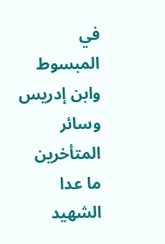في المبسوط وابن إدريس وسائر المتأخرين ما عدا الشهيد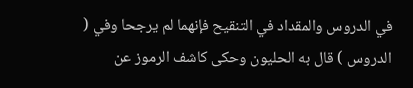في الدروس والمقداد في التنقيح فإنهما لم يرجحا وفي ( الدروس ) قال به الحليون وحكى كاشف الرموز عن